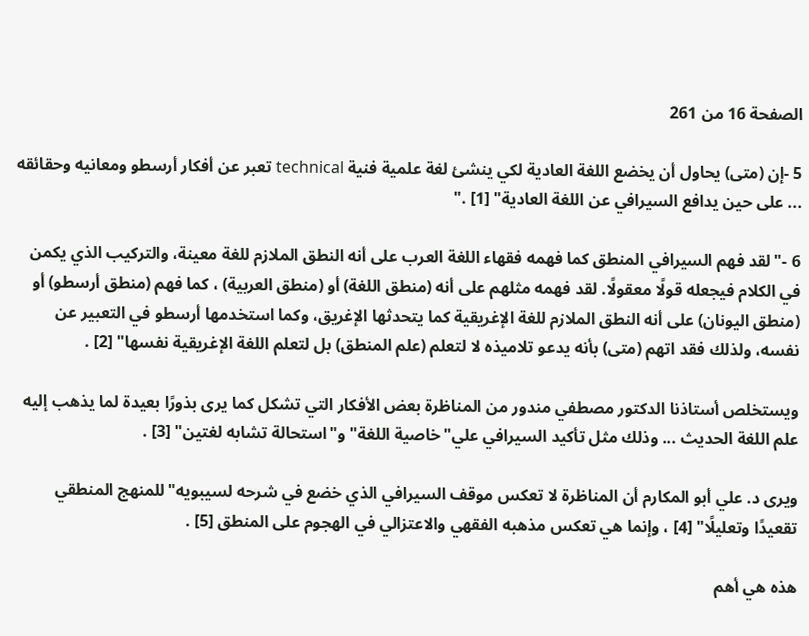الصفحة 16 من 261

5 -إن (متى) يحاول أن يخضع اللغة العادية لكي ينشئ لغة علمية فنية technical تعبر عن أفكار أرسطو ومعانيه وحقائقه ... على حين يدافع السيرافي عن اللغة العادية" [1] ."

6 -"لقد فهم السيرافي المنطق كما فهمه فقهاء اللغة العرب على أنه النطق الملازم للغة معينة، والتركيب الذي يكمن في الكلام فيجعله قولًا معقولًا. لقد فهمه مثلهم على أنه (منطق اللغة) أو (منطق العربية) ، كما فهم (منطق أرسطو) أو (منطق اليونان) على أنه النطق الملازم للغة الإغريقية كما يتحدثها الإغريق، وكما استخدمها أرسطو في التعبير عن نفسه، ولذلك فقد اتهم (متى) بأنه يدعو تلاميذه لا لتعلم (علم المنطق) بل لتعلم اللغة الإغريقية نفسها" [2] .

ويستخلص أستاذنا الدكتور مصطفي مندور من المناظرة بعض الأفكار التي تشكل كما يرى بذورًا بعيدة لما يذهب إليه علم اللغة الحديث ... وذلك مثل تأكيد السيرافي علي"خاصية اللغة"و"استحالة تشابه لغتين" [3] .

ويرى د. علي أبو المكارم أن المناظرة لا تعكس موقف السيرافي الذي خضع في شرحه لسيبويه"للمنهج المنطقي تقعيدًا وتعليلًا" [4] ، وإنما هي تعكس مذهبه الفقهي والاعتزالي في الهجوم على المنطق [5] .

هذه هي أهم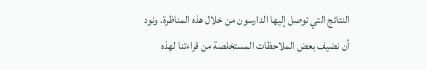النتائج التي توصل إليها الدارسون من خلال هذه المناظرة. ونود أن نضيف بعض الملاحظات المستخلصة من قراءتنا لهذه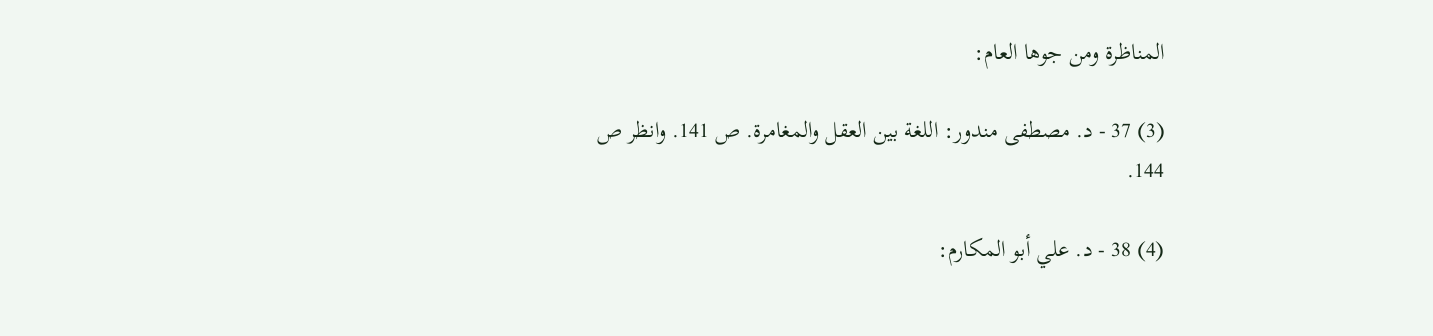المناظرة ومن جوها العام:

(3) 37 - د. مصطفى مندور: اللغة بين العقل والمغامرة. ص 141. وانظر ص 144.

(4) 38 - د. علي أبو المكارم: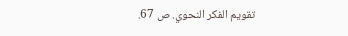تقويم الفكر النحوي. ص 67.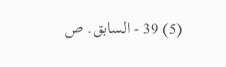(5) 39 - السابق. ص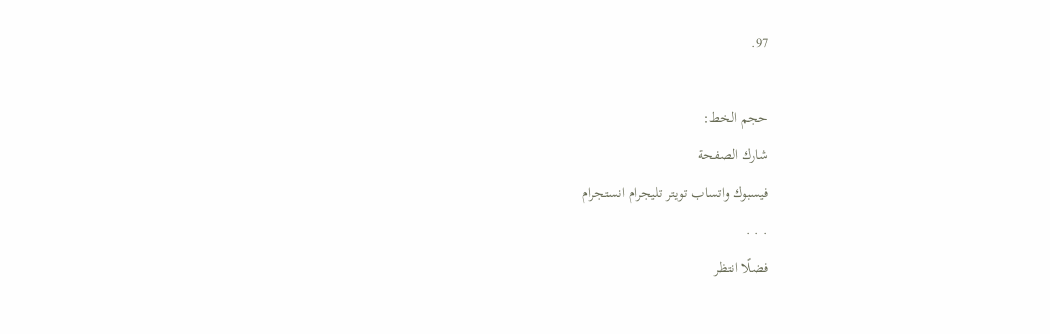97.

حجم الخط:
شارك الصفحة
فيسبوك واتساب تويتر تليجرام انستجرام
. . .
فضلًا انتظر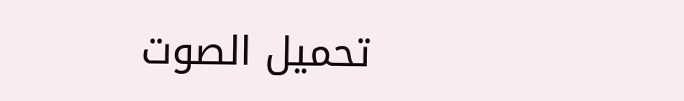تحميل الصوت